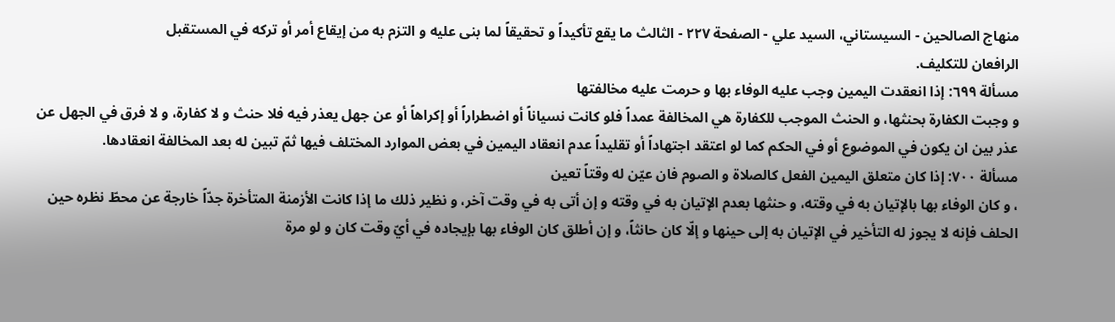منهاج الصالحين - السيستاني، السيد علي - الصفحة ٢٢٧ - الثالث ما يقع تأكيداً و تحقيقاً لما بنى عليه و التزم به من إيقاع أمر أو تركه في المستقبل
الرافعان للتكليف.
مسألة ٦٩٩: إذا انعقدت اليمين وجب عليه الوفاء بها و حرمت عليه مخالفتها
و وجبت الكفارة بحنثها، و الحنث الموجب للكفارة هي المخالفة عمداً فلو كانت نسياناً أو اضطراراً أو إكراهاً أو عن جهل يعذر فيه فلا حنث و لا كفارة، و لا فرق في الجهل عن عذر بين ان يكون في الموضوع أو في الحكم كما لو اعتقد اجتهاداً أو تقليداً عدم انعقاد اليمين في بعض الموارد المختلف فيها ثمّ تبين له بعد المخالفة انعقادها.
مسألة ٧٠٠: إذا كان متعلق اليمين الفعل كالصلاة و الصوم فان عيّن له وقتاً تعين
، و كان الوفاء بها بالإتيان به في وقته، و حنثها بعدم الإتيان به في وقته و إن أتى به في وقت آخر، و نظير ذلك ما إذا كانت الأزمنة المتأخرة جدّاً خارجة عن محطّ نظره حين الحلف فإنه لا يجوز له التأخير في الإتيان به إلى حينها و إلّا كان حانثاً، و إن أطلق كان الوفاء بها بإيجاده في أيّ وقت كان و لو مرة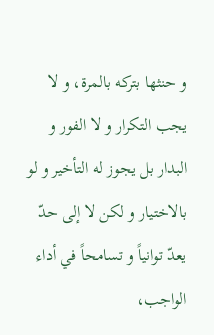و حنثها بتركه بالمرة، و لا يجب التكرار و لا الفور و البدار بل يجوز له التأخير و لو بالاختيار و لكن لا إلى حدّ يعدّ توانياً و تسامحاً في أداء الواجب،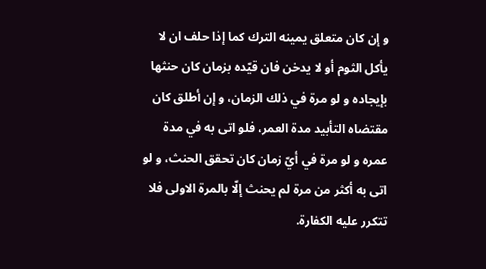و إن كان متعلق يمينه الترك كما إذا حلف ان لا يأكل الثوم أو لا يدخن فان قيّده بزمان كان حنثها بإيجاده و لو مرة في ذلك الزمان، و إن أطلق كان مقتضاه التأبيد مدة العمر، فلو اتى به في مدة عمره و لو مرة في أيّ زمان كان تحقق الحنث، و لو اتى به أكثر من مرة لم يحنث إلّا بالمرة الاولى فلا تتكرر عليه الكفارة.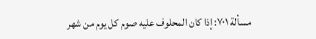مسألة ٧٠١: إذا كان المحلوف عليه صوم كل يوم من شهر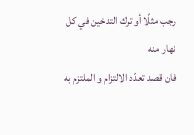رجب مثلًا أو ترك التدخين في كل نهار منه
فان قصد تعدّد الالتزام و الملتزم به